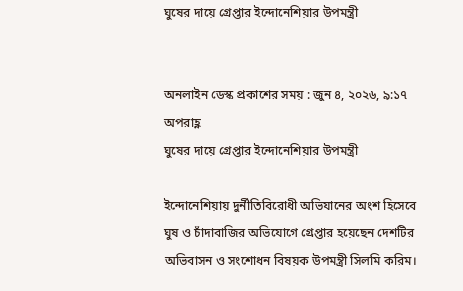ঘুষের দায়ে গ্রেপ্তার ইন্দোনেশিয়ার উপমন্ত্রী


অনলাইন ডেস্ক প্রকাশের সময় : জুন ৪, ২০২৬, ৯:১৭ অপরাহ্ণ
ঘুষের দায়ে গ্রেপ্তার ইন্দোনেশিয়ার উপমন্ত্রী

ইন্দোনেশিয়ায় দুর্নীতিবিরোধী অভিযানের অংশ হিসেবে ঘুষ ও চাঁদাবাজির অভিযোগে গ্রেপ্তার হয়েছেন দেশটির অভিবাসন ও সংশোধন বিষয়ক উপমন্ত্রী সিলমি করিম।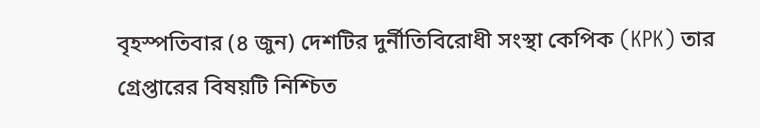বৃহস্পতিবার (৪ জুন) দেশটির দুর্নীতিবিরোধী সংস্থা কেপিক (KPK) তার গ্রেপ্তারের বিষয়টি নিশ্চিত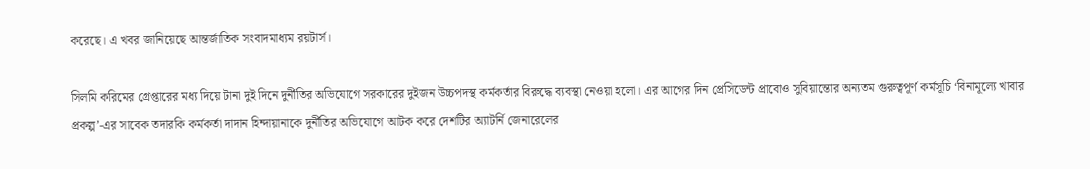করেছে। এ খবর জানিয়েছে আন্তর্জাতিক সংবাদমাধ্যম রয়টার্স।

সিলমি করিমের গ্রেপ্তারের মধ্য দিয়ে টানা দুই দিনে দুর্নীতির অভিযোগে সরকারের দুইজন উচ্চপদস্থ কর্মকর্তার বিরুদ্ধে ব্যবস্থা নেওয়া হলো। এর আগের দিন প্রেসিডেন্ট প্রাবোও সুবিয়ান্তোর অন্যতম গুরুত্বপূর্ণ কর্মসূচি ‘বিনামূল্যে খাবার প্রকল্প’-এর সাবেক তদারকি কর্মকর্তা দাদান হিন্দায়ানাকে দুর্নীতির অভিযোগে আটক করে দেশটির অ্যাটর্নি জেনারেলের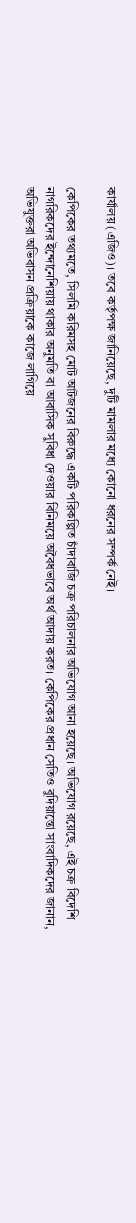কার্যালয় (এজিও)। তবে কর্তৃপক্ষ জানিয়েছে, দুটি মামলার মধ্যে কোনো ধরনের সম্পর্ক নেই।

কেপিকের তথ্যমতে, সিলমি করিমসহ মোট আটজনের বিরুদ্ধে একটি পরিকল্পিত চাঁদাবাজি চক্র পরিচালনার অভিযোগ আনা হয়েছে। অভিযোগ রয়েছে, এই চক্র বিদেশি নাগরিকদের ইন্দোনেশিয়ায় থাকার অনুমতি বা আবাসিক সুবিধা দেওয়ার বিনিময়ে অবৈধভাবে অর্থ আদায় করত। কেপিকের প্রধান সেতিও বুদিয়ান্তো সাংবাদিকদের জানান, অভিযুক্তরা অভিবাসন প্রক্রিয়াকে কাজে লাগিয়ে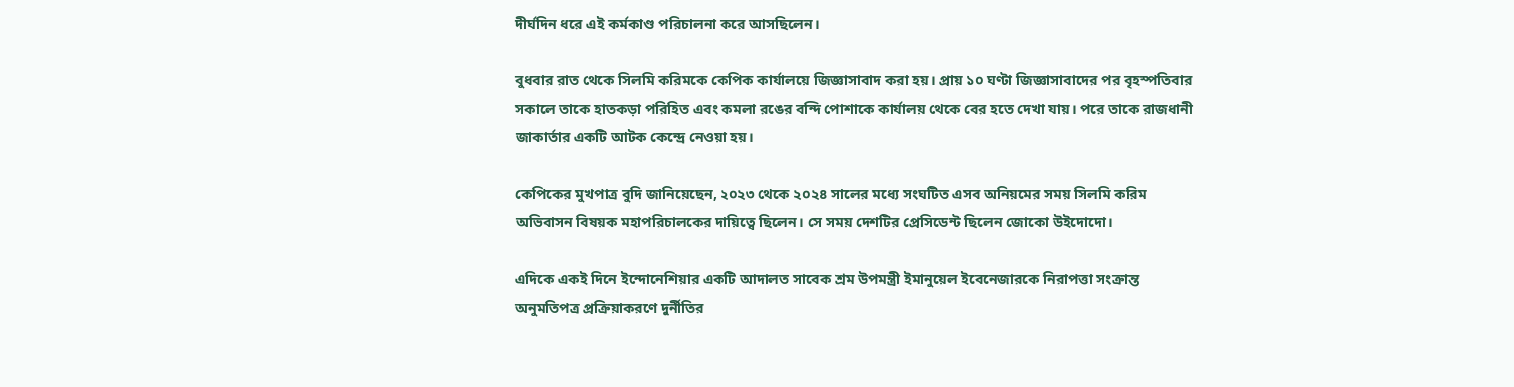দীর্ঘদিন ধরে এই কর্মকাণ্ড পরিচালনা করে আসছিলেন।

বুধবার রাত থেকে সিলমি করিমকে কেপিক কার্যালয়ে জিজ্ঞাসাবাদ করা হয়। প্রায় ১০ ঘণ্টা জিজ্ঞাসাবাদের পর বৃহস্পতিবার সকালে তাকে হাতকড়া পরিহিত এবং কমলা রঙের বন্দি পোশাকে কার্যালয় থেকে বের হতে দেখা যায়। পরে তাকে রাজধানী জাকার্তার একটি আটক কেন্দ্রে নেওয়া হয়।

কেপিকের মুখপাত্র বুদি জানিয়েছেন, ২০২৩ থেকে ২০২৪ সালের মধ্যে সংঘটিত এসব অনিয়মের সময় সিলমি করিম অভিবাসন বিষয়ক মহাপরিচালকের দায়িত্বে ছিলেন। সে সময় দেশটির প্রেসিডেন্ট ছিলেন জোকো উইদোদো।

এদিকে একই দিনে ইন্দোনেশিয়ার একটি আদালত সাবেক শ্রম উপমন্ত্রী ইমানুয়েল ইবেনেজারকে নিরাপত্তা সংক্রান্ত অনুমতিপত্র প্রক্রিয়াকরণে দুর্নীতির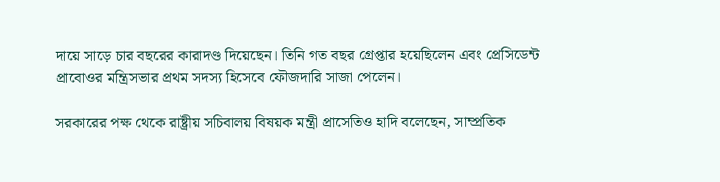দায়ে সাড়ে চার বছরের কারাদণ্ড দিয়েছেন। তিনি গত বছর গ্রেপ্তার হয়েছিলেন এবং প্রেসিডেন্ট প্রাবোওর মন্ত্রিসভার প্রথম সদস্য হিসেবে ফৌজদারি সাজা পেলেন।

সরকারের পক্ষ থেকে রাষ্ট্রীয় সচিবালয় বিষয়ক মন্ত্রী প্রাসেতিও হাদি বলেছেন, সাম্প্রতিক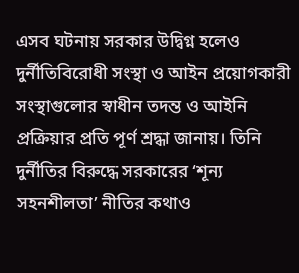এসব ঘটনায় সরকার উদ্বিগ্ন হলেও দুর্নীতিবিরোধী সংস্থা ও আইন প্রয়োগকারী সংস্থাগুলোর স্বাধীন তদন্ত ও আইনি প্রক্রিয়ার প্রতি পূর্ণ শ্রদ্ধা জানায়। তিনি দুর্নীতির বিরুদ্ধে সরকারের ‘শূন্য সহনশীলতা’ নীতির কথাও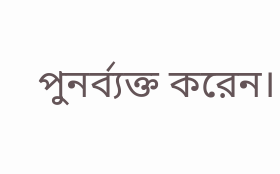পুনর্ব্যক্ত করেন।